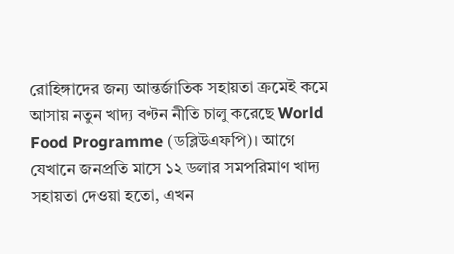রোহিঙ্গাদের জন্য আন্তর্জাতিক সহায়তা ক্রমেই কমে আসায় নতুন খাদ্য বণ্টন নীতি চালু করেছে World Food Programme (ডব্লিউএফপি)। আগে যেখানে জনপ্রতি মাসে ১২ ডলার সমপরিমাণ খাদ্য সহায়তা দেওয়া হতো, এখন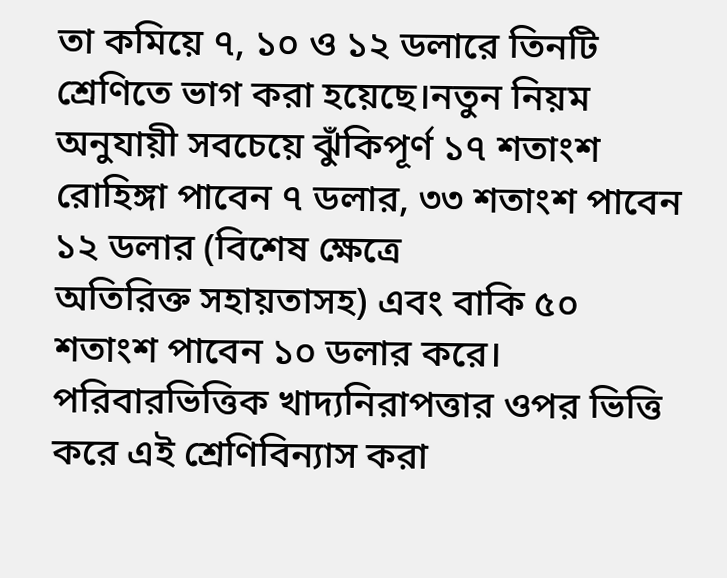তা কমিয়ে ৭, ১০ ও ১২ ডলারে তিনটি শ্রেণিতে ভাগ করা হয়েছে।নতুন নিয়ম অনুযায়ী সবচেয়ে ঝুঁকিপূর্ণ ১৭ শতাংশ রোহিঙ্গা পাবেন ৭ ডলার, ৩৩ শতাংশ পাবেন ১২ ডলার (বিশেষ ক্ষেত্রে
অতিরিক্ত সহায়তাসহ) এবং বাকি ৫০ শতাংশ পাবেন ১০ ডলার করে। পরিবারভিত্তিক খাদ্যনিরাপত্তার ওপর ভিত্তি করে এই শ্রেণিবিন্যাস করা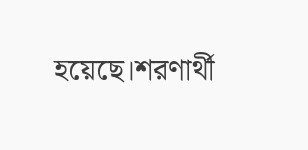হয়েছে।শরণার্থী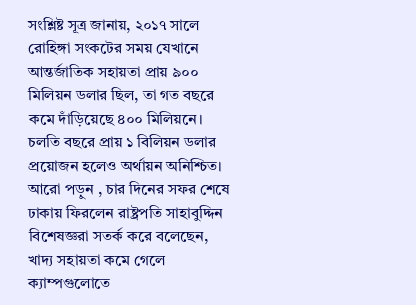সংশ্লিষ্ট সূত্র জানায়, ২০১৭ সালে রোহিঙ্গা সংকটের সময় যেখানে আন্তর্জাতিক সহায়তা প্রায় ৯০০ মিলিয়ন ডলার ছিল, তা গত বছরে কমে দাঁড়িয়েছে ৪০০ মিলিয়নে। চলতি বছরে প্রায় ১ বিলিয়ন ডলার প্রয়োজন হলেও অর্থায়ন অনিশ্চিত।
আরো পড়ুন , চার দিনের সফর শেষে ঢাকায় ফিরলেন রাষ্ট্রপতি সাহাবুদ্দিন
বিশেষজ্ঞরা সতর্ক করে বলেছেন, খাদ্য সহায়তা কমে গেলে ক্যাম্পগুলোতে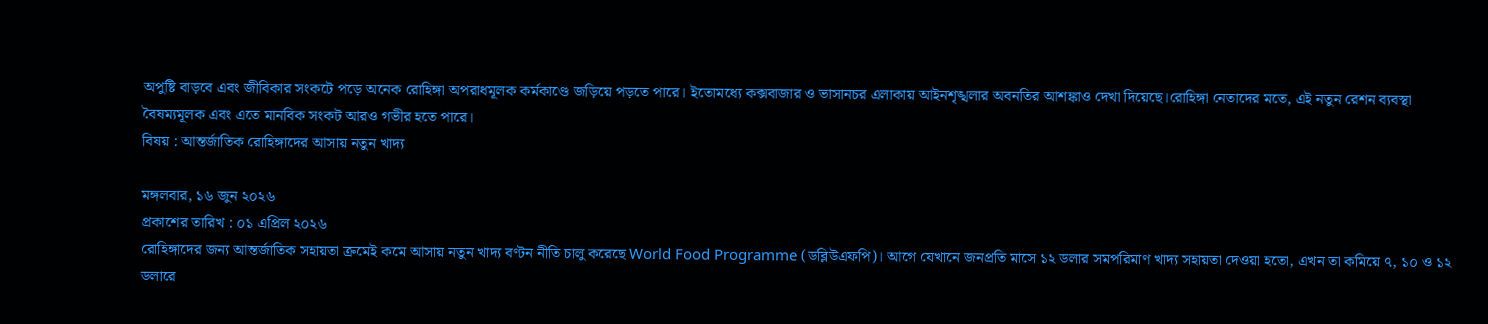অপুষ্টি বাড়বে এবং জীবিকার সংকটে পড়ে অনেক রোহিঙ্গা অপরাধমূলক কর্মকাণ্ডে জড়িয়ে পড়তে পারে। ইতোমধ্যে কক্সবাজার ও ভাসানচর এলাকায় আইনশৃঙ্খলার অবনতির আশঙ্কাও দেখা দিয়েছে।রোহিঙ্গা নেতাদের মতে, এই নতুন রেশন ব্যবস্থা বৈষম্যমূলক এবং এতে মানবিক সংকট আরও গভীর হতে পারে।
বিষয় : আন্তর্জাতিক রোহিঙ্গাদের আসায় নতুন খাদ্য

মঙ্গলবার, ১৬ জুন ২০২৬
প্রকাশের তারিখ : ০১ এপ্রিল ২০২৬
রোহিঙ্গাদের জন্য আন্তর্জাতিক সহায়তা ক্রমেই কমে আসায় নতুন খাদ্য বণ্টন নীতি চালু করেছে World Food Programme (ডব্লিউএফপি)। আগে যেখানে জনপ্রতি মাসে ১২ ডলার সমপরিমাণ খাদ্য সহায়তা দেওয়া হতো, এখন তা কমিয়ে ৭, ১০ ও ১২ ডলারে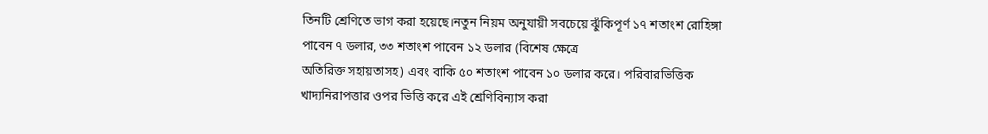তিনটি শ্রেণিতে ভাগ করা হয়েছে।নতুন নিয়ম অনুযায়ী সবচেয়ে ঝুঁকিপূর্ণ ১৭ শতাংশ রোহিঙ্গা পাবেন ৭ ডলার, ৩৩ শতাংশ পাবেন ১২ ডলার (বিশেষ ক্ষেত্রে
অতিরিক্ত সহায়তাসহ) এবং বাকি ৫০ শতাংশ পাবেন ১০ ডলার করে। পরিবারভিত্তিক খাদ্যনিরাপত্তার ওপর ভিত্তি করে এই শ্রেণিবিন্যাস করা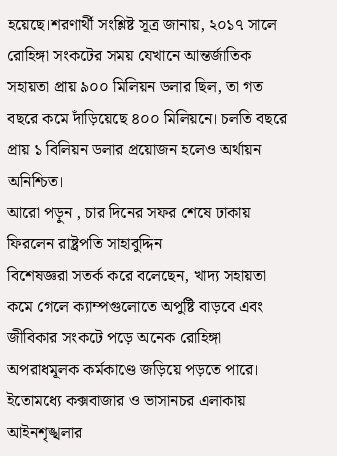হয়েছে।শরণার্থী সংশ্লিষ্ট সূত্র জানায়, ২০১৭ সালে রোহিঙ্গা সংকটের সময় যেখানে আন্তর্জাতিক সহায়তা প্রায় ৯০০ মিলিয়ন ডলার ছিল, তা গত বছরে কমে দাঁড়িয়েছে ৪০০ মিলিয়নে। চলতি বছরে প্রায় ১ বিলিয়ন ডলার প্রয়োজন হলেও অর্থায়ন অনিশ্চিত।
আরো পড়ুন , চার দিনের সফর শেষে ঢাকায় ফিরলেন রাষ্ট্রপতি সাহাবুদ্দিন
বিশেষজ্ঞরা সতর্ক করে বলেছেন, খাদ্য সহায়তা কমে গেলে ক্যাম্পগুলোতে অপুষ্টি বাড়বে এবং জীবিকার সংকটে পড়ে অনেক রোহিঙ্গা অপরাধমূলক কর্মকাণ্ডে জড়িয়ে পড়তে পারে। ইতোমধ্যে কক্সবাজার ও ভাসানচর এলাকায় আইনশৃঙ্খলার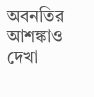অবনতির আশঙ্কাও দেখা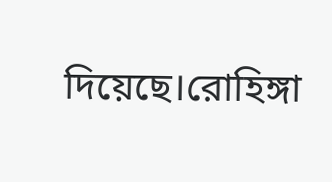দিয়েছে।রোহিঙ্গা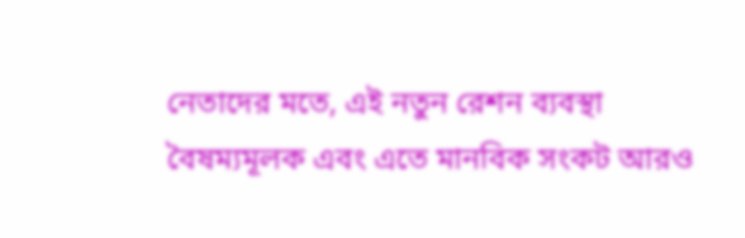নেতাদের মতে, এই নতুন রেশন ব্যবস্থা বৈষম্যমূলক এবং এতে মানবিক সংকট আরও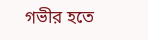গভীর হতে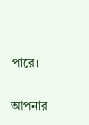পারে।

আপনার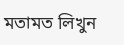মতামত লিখুন